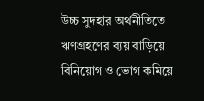উচ্চ সুদহার অর্থনীতিতে ঋণগ্রহণের ব্যয় বাড়িয়ে বিনিয়োগ ও ভোগ কমিয়ে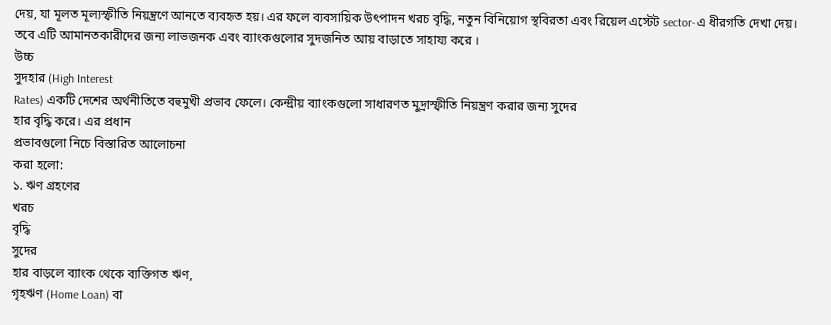দেয়, যা মূলত মূল্যস্ফীতি নিয়ন্ত্রণে আনতে ব্যবহৃত হয়। এর ফলে ব্যবসায়িক উৎপাদন খরচ বৃদ্ধি, নতুন বিনিয়োগ স্থবিরতা এবং রিয়েল এস্টেট sector-এ ধীরগতি দেখা দেয়। তবে এটি আমানতকারীদের জন্য লাভজনক এবং ব্যাংকগুলোর সুদজনিত আয় বাড়াতে সাহায্য করে ।
উচ্চ
সুদহার (High Interest
Rates) একটি দেশের অর্থনীতিতে বহুমুখী প্রভাব ফেলে। কেন্দ্রীয় ব্যাংকগুলো সাধারণত মুদ্রাস্ফীতি নিয়ন্ত্রণ করার জন্য সুদের
হার বৃদ্ধি করে। এর প্রধান
প্রভাবগুলো নিচে বিস্তারিত আলোচনা
করা হলো:
১. ঋণ গ্রহণের
খরচ
বৃদ্ধি
সুদের
হার বাড়লে ব্যাংক থেকে ব্যক্তিগত ঋণ,
গৃহঋণ (Home Loan) বা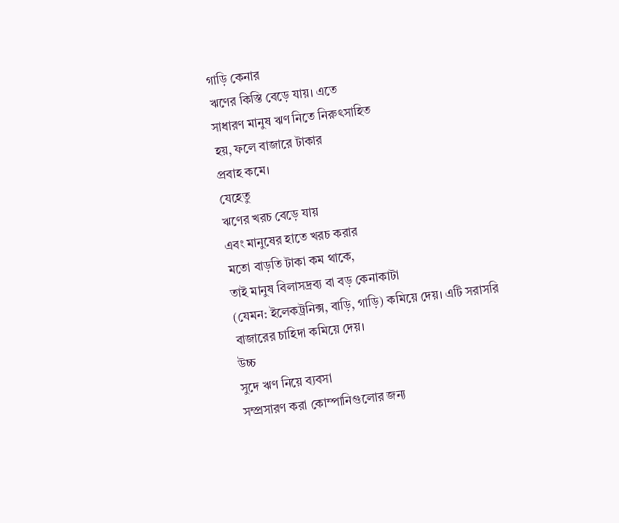গাড়ি কেনার
ঋণের কিস্তি বেড়ে যায়। এতে
সাধারণ মানুষ ঋণ নিতে নিরুৎসাহিত
হয়, ফলে বাজারে টাকার
প্রবাহ কমে।
যেহেতু
ঋণের খরচ বেড়ে যায়
এবং মানুষের হাতে খরচ করার
মতো বাড়তি টাকা কম থাকে,
তাই মানুষ বিলাসদ্রব্য বা বড় কেনাকাটা
(যেমন: ইলেকট্রনিক্স, বাড়ি, গাড়ি) কমিয়ে দেয়। এটি সরাসরি
বাজারের চাহিদা কমিয়ে দেয়।
উচ্চ
সুদে ঋণ নিয়ে ব্যবসা
সম্প্রসারণ করা কোম্পানিগুলোর জন্য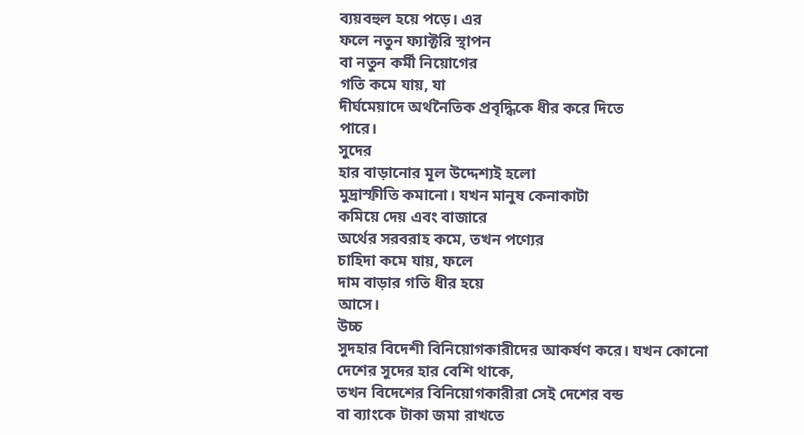ব্যয়বহুল হয়ে পড়ে। এর
ফলে নতুন ফ্যাক্টরি স্থাপন
বা নতুন কর্মী নিয়োগের
গতি কমে যায়, যা
দীর্ঘমেয়াদে অর্থনৈতিক প্রবৃদ্ধিকে ধীর করে দিতে
পারে।
সুদের
হার বাড়ানোর মূল উদ্দেশ্যই হলো
মুদ্রাস্ফীতি কমানো। যখন মানুষ কেনাকাটা
কমিয়ে দেয় এবং বাজারে
অর্থের সরবরাহ কমে, তখন পণ্যের
চাহিদা কমে যায়, ফলে
দাম বাড়ার গতি ধীর হয়ে
আসে।
উচ্চ
সুদহার বিদেশী বিনিয়োগকারীদের আকর্ষণ করে। যখন কোনো
দেশের সুদের হার বেশি থাকে,
তখন বিদেশের বিনিয়োগকারীরা সেই দেশের বন্ড
বা ব্যাংকে টাকা জমা রাখতে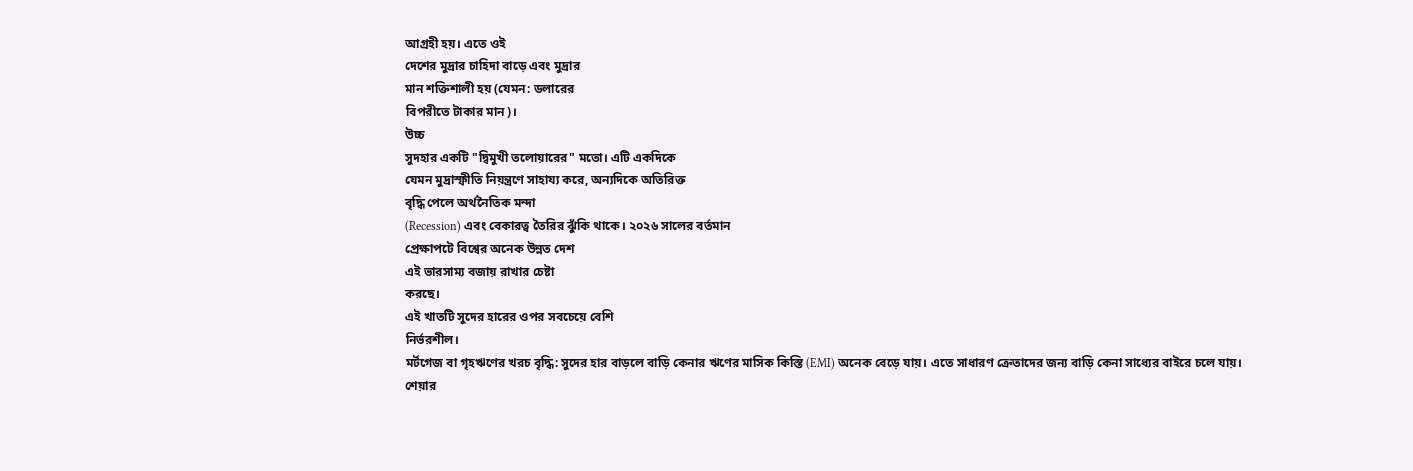আগ্রহী হয়। এতে ওই
দেশের মুদ্রার চাহিদা বাড়ে এবং মুদ্রার
মান শক্তিশালী হয় (যেমন: ডলারের
বিপরীতে টাকার মান)।
উচ্চ
সুদহার একটি "দ্বিমুখী তলোয়ারের" মতো। এটি একদিকে
যেমন মুদ্রাস্ফীতি নিয়ন্ত্রণে সাহায্য করে, অন্যদিকে অতিরিক্ত
বৃদ্ধি পেলে অর্থনৈতিক মন্দা
(Recession) এবং বেকারত্ব তৈরির ঝুঁকি থাকে। ২০২৬ সালের বর্তমান
প্রেক্ষাপটে বিশ্বের অনেক উন্নত দেশ
এই ভারসাম্য বজায় রাখার চেষ্টা
করছে।
এই খাতটি সুদের হারের ওপর সবচেয়ে বেশি
নির্ভরশীল।
মর্টগেজ বা গৃহঋণের খরচ বৃদ্ধি: সুদের হার বাড়লে বাড়ি কেনার ঋণের মাসিক কিস্তি (EMI) অনেক বেড়ে যায়। এতে সাধারণ ক্রেতাদের জন্য বাড়ি কেনা সাধ্যের বাইরে চলে যায়।
শেয়ার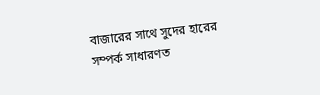বাজারের সাথে সুদের হারের
সম্পর্ক সাধারণত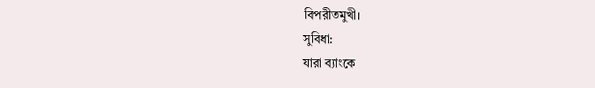বিপরীতমুখী।
সুবিধা:
যারা ব্যাংকে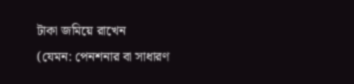টাকা জমিয়ে রাখেন
(যেমন: পেনশনার বা সাধারণ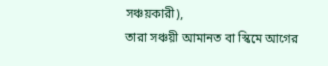সঞ্চয়কারী),
তারা সঞ্চয়ী আমানত বা স্কিমে আগের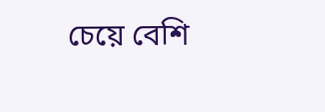চেয়ে বেশি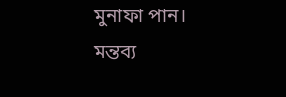মুনাফা পান।
মন্তব্য